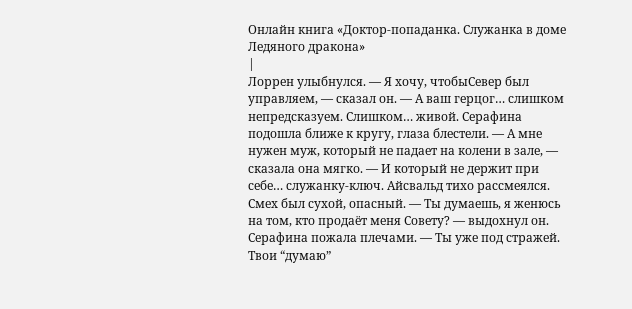Онлайн книга «Доктор-попаданка. Служанка в доме Ледяного дракона»
|
Лоррен улыбнулся. — Я хочу, чтобыСевер был управляем, — сказал он. — А ваш герцог… слишком непредсказуем. Слишком… живой. Серафина подошла ближе к кругу, глаза блестели. — А мне нужен муж, который не падает на колени в зале, — сказала она мягко. — И который не держит при себе… служанку-ключ. Айсвальд тихо рассмеялся. Смех был сухой, опасный. — Ты думаешь, я женюсь на том, кто продаёт меня Совету? — выдохнул он. Серафина пожала плечами. — Ты уже под стражей. Твои “думаю”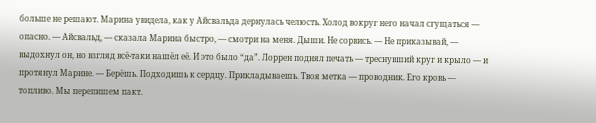больше не решают. Марина увидела, как у Айсвальда дернулась челюсть. Холод вокруг него начал сгущаться — опасно. — Айсвальд, — сказала Марина быстро, — смотри на меня. Дыши. Не сорвись. — Не приказывай, — выдохнул он, но взгляд всё-таки нашёл её. И это было “да”. Лоррен поднял печать — треснувший круг и крыло — и протянул Марине. — Берёшь. Подходишь к сердцу. Прикладываешь. Твоя метка — проводник. Его кровь — топливо. Мы перепишем пакт.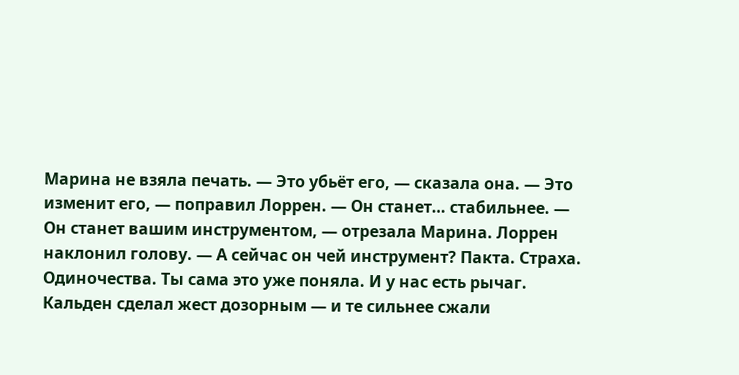Марина не взяла печать. — Это убьёт его, — сказала она. — Это изменит его, — поправил Лоррен. — Он станет… стабильнее. — Он станет вашим инструментом, — отрезала Марина. Лоррен наклонил голову. — А сейчас он чей инструмент? Пакта. Страха. Одиночества. Ты сама это уже поняла. И у нас есть рычаг. Кальден сделал жест дозорным — и те сильнее сжали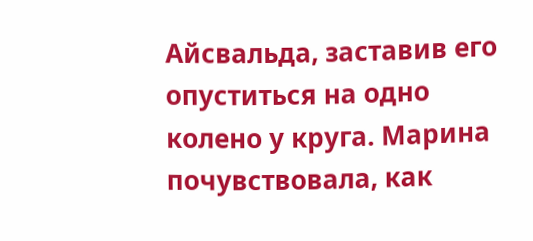Айсвальда, заставив его опуститься на одно колено у круга. Марина почувствовала, как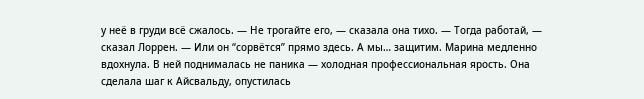у неё в груди всё сжалось. — Не трогайте его, — сказала она тихо. — Тогда работай, — сказал Лоррен. — Или он “сорвётся” прямо здесь. А мы… защитим. Марина медленно вдохнула. В ней поднималась не паника — холодная профессиональная ярость. Она сделала шаг к Айсвальду, опустилась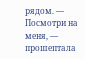рядом. — Посмотри на меня, — прошептала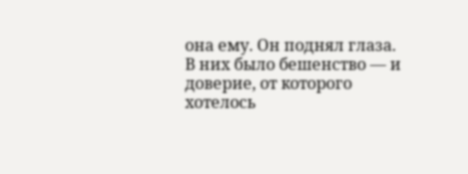она ему. Он поднял глаза. В них было бешенство — и доверие, от которого хотелось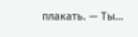плакать. — Ты…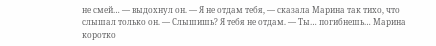не смей… — выдохнул он. — Я не отдам тебя, — сказала Марина так тихо, что слышал только он. — Слышишь? Я тебя не отдам. — Ты… погибнешь… Марина коротко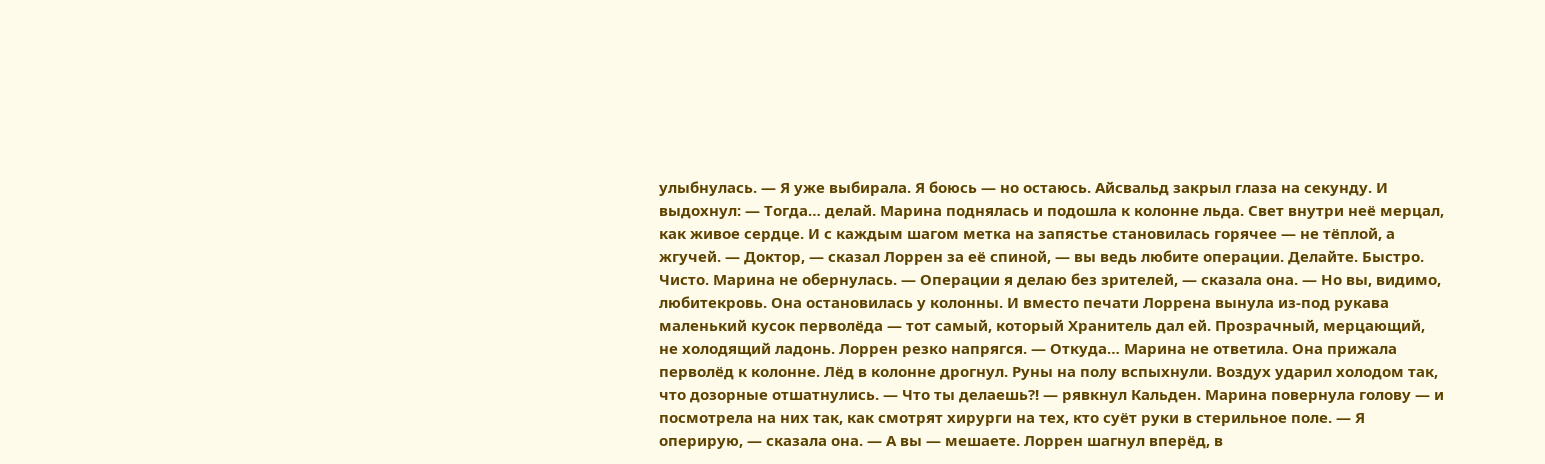улыбнулась. — Я уже выбирала. Я боюсь — но остаюсь. Айсвальд закрыл глаза на секунду. И выдохнул: — Тогда… делай. Марина поднялась и подошла к колонне льда. Свет внутри неё мерцал, как живое сердце. И с каждым шагом метка на запястье становилась горячее — не тёплой, а жгучей. — Доктор, — сказал Лоррен за её спиной, — вы ведь любите операции. Делайте. Быстро. Чисто. Марина не обернулась. — Операции я делаю без зрителей, — сказала она. — Но вы, видимо, любитекровь. Она остановилась у колонны. И вместо печати Лоррена вынула из-под рукава маленький кусок перволёда — тот самый, который Хранитель дал ей. Прозрачный, мерцающий, не холодящий ладонь. Лоррен резко напрягся. — Откуда… Марина не ответила. Она прижала перволёд к колонне. Лёд в колонне дрогнул. Руны на полу вспыхнули. Воздух ударил холодом так, что дозорные отшатнулись. — Что ты делаешь?! — рявкнул Кальден. Марина повернула голову — и посмотрела на них так, как смотрят хирурги на тех, кто суёт руки в стерильное поле. — Я оперирую, — сказала она. — А вы — мешаете. Лоррен шагнул вперёд, в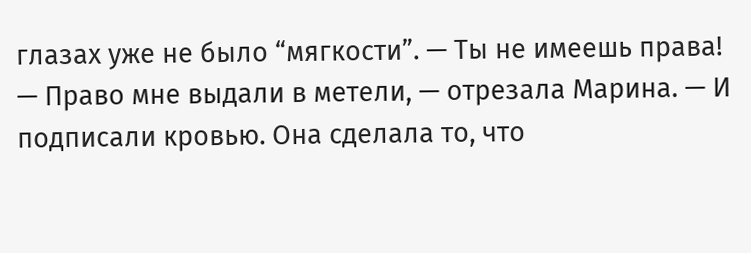глазах уже не было “мягкости”. — Ты не имеешь права! — Право мне выдали в метели, — отрезала Марина. — И подписали кровью. Она сделала то, что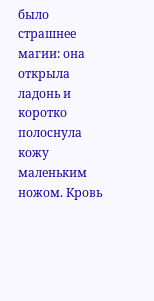было страшнее магии: она открыла ладонь и коротко полоснула кожу маленьким ножом. Кровь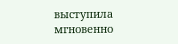выступила мгновенно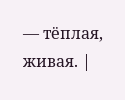— тёплая, живая. |